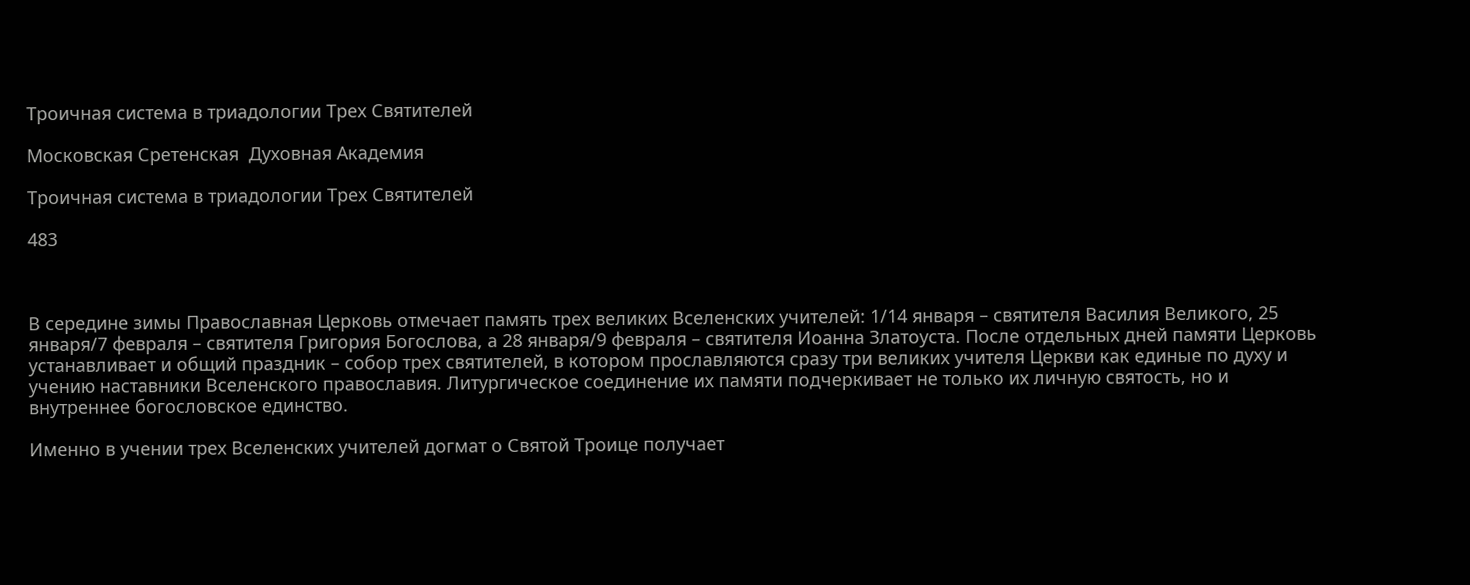Троичная система в триадологии Трех Святителей

Московская Сретенская  Духовная Академия

Троичная система в триадологии Трех Святителей

483



В середине зимы Православная Церковь отмечает память трех великих Вселенских учителей: 1/14 января – святителя Василия Великого, 25 января/7 февраля – святителя Григория Богослова, а 28 января/9 февраля – святителя Иоанна Златоуста. После отдельных дней памяти Церковь устанавливает и общий праздник – собор трех святителей, в котором прославляются сразу три великих учителя Церкви как единые по духу и учению наставники Вселенского православия. Литургическое соединение их памяти подчеркивает не только их личную святость, но и внутреннее богословское единство.

Именно в учении трех Вселенских учителей догмат о Святой Троице получает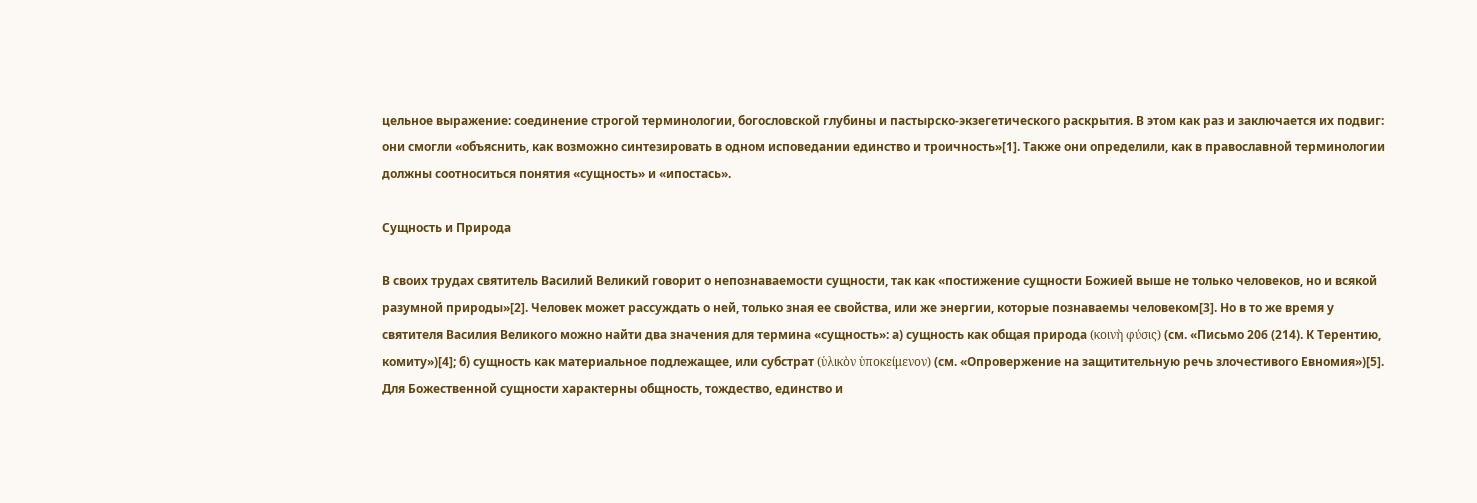цельное выражение: соединение строгой терминологии, богословской глубины и пастырско-экзегетического раскрытия. В этом как раз и заключается их подвиг: они смогли «объяснить, как возможно синтезировать в одном исповедании единство и троичность»[1]. Также они определили, как в православной терминологии должны соотноситься понятия «сущность» и «ипостась».

Сущность и Природа

В своих трудах святитель Василий Великий говорит о непознаваемости сущности, так как «постижение сущности Божией выше не только человеков, но и всякой разумной природы»[2]. Человек может рассуждать о ней, только зная ее свойства, или же энергии, которые познаваемы человеком[3]. Но в то же время у святителя Василия Великого можно найти два значения для термина «сущность»: а) сущность как общая природа (κοινὴ φύσις) (см. «Письмо 206 (214). К Терентию, комиту»)[4]; б) сущность как материальное подлежащее, или субстрат (ὑλικὸν ὑποκείμενον) (см. «Опровержение на защитительную речь злочестивого Евномия»)[5]. Для Божественной сущности характерны общность, тождество, единство и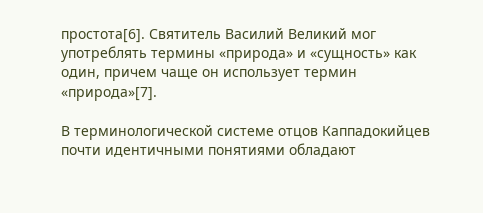простота[6]. Святитель Василий Великий мог употреблять термины «природа» и «сущность» как один, причем чаще он использует термин «природа»[7].

В терминологической системе отцов Каппадокийцев почти идентичными понятиями обладают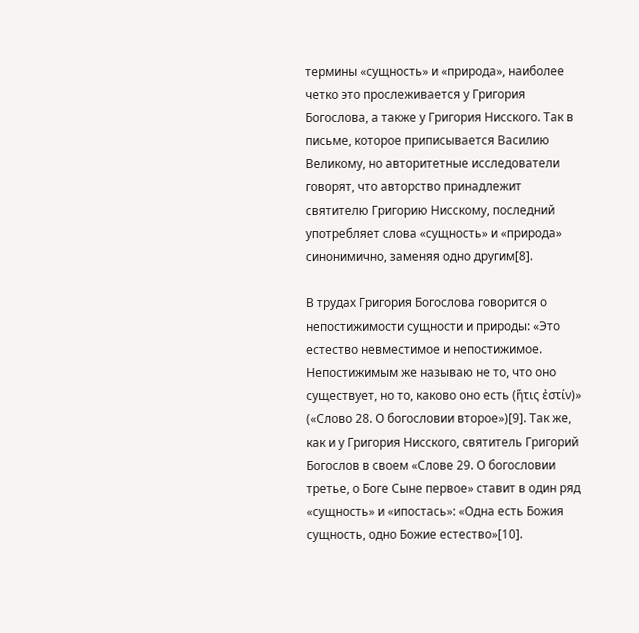термины «сущность» и «природа», наиболее четко это прослеживается у Григория Богослова, а также у Григория Нисского. Так в письме, которое приписывается Василию Великому, но авторитетные исследователи говорят, что авторство принадлежит святителю Григорию Нисскому, последний употребляет слова «сущность» и «природа» синонимично, заменяя одно другим[8].

В трудах Григория Богослова говорится о непостижимости сущности и природы: «Это естество невместимое и непостижимое. Непостижимым же называю не то, что оно существует, но то, каково оно есть (ἥτις ἐστίν)» («Слово 28. О богословии второе»)[9]. Так же, как и у Григория Нисского, святитель Григорий Богослов в своем «Слове 29. О богословии третье, о Боге Сыне первое» ставит в один ряд «сущность» и «ипостась»: «Одна есть Божия сущность, одно Божие естество»[10].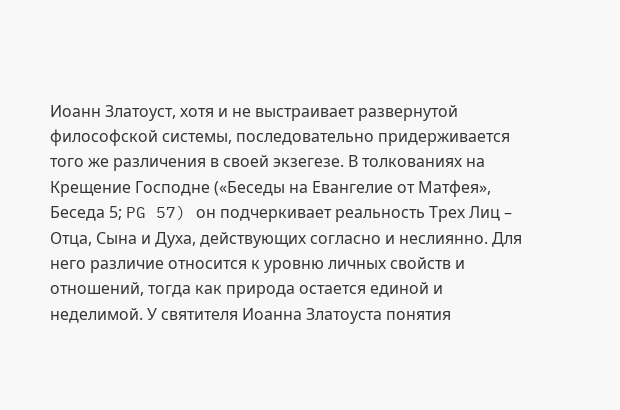Иоанн Златоуст, хотя и не выстраивает развернутой философской системы, последовательно придерживается того же различения в своей экзегезе. В толкованиях на Крещение Господне («Беседы на Евангелие от Матфея», Беседа 5; PG 57) он подчеркивает реальность Трех Лиц – Отца, Сына и Духа, действующих согласно и неслиянно. Для него различие относится к уровню личных свойств и отношений, тогда как природа остается единой и неделимой. У святителя Иоанна Златоуста понятия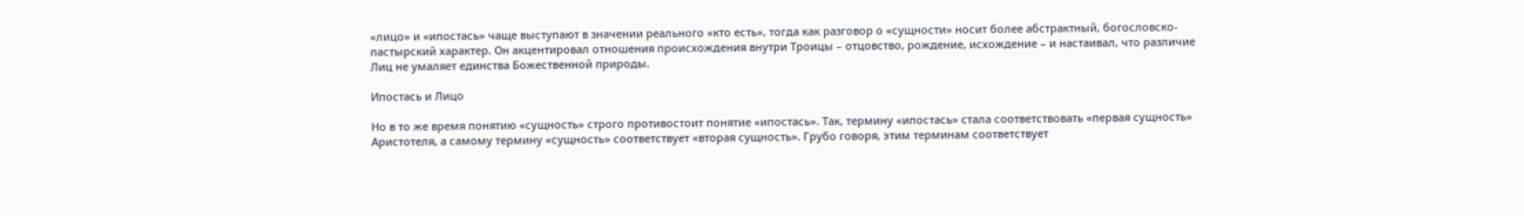«лицо» и «ипостась» чаще выступают в значении реального «кто есть», тогда как разговор о «сущности» носит более абстрактный, богословско-пастырский характер. Он акцентировал отношения происхождения внутри Троицы – отцовство, рождение, исхождение – и настаивал, что различие Лиц не умаляет единства Божественной природы.

Ипостась и Лицо

Но в то же время понятию «сущность» строго противостоит понятие «ипостась». Так, термину «ипостась» стала соответствовать «первая сущность» Аристотеля, а самому термину «сущность» соответствует «вторая сущность». Грубо говоря, этим терминам соответствует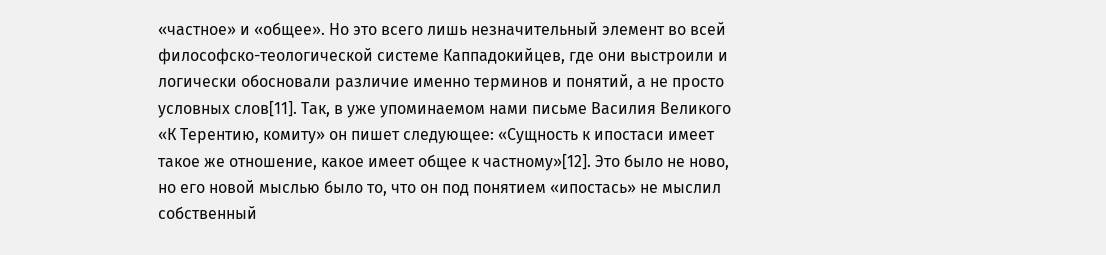«частное» и «общее». Но это всего лишь незначительный элемент во всей философско-теологической системе Каппадокийцев, где они выстроили и логически обосновали различие именно терминов и понятий, а не просто условных слов[11]. Так, в уже упоминаемом нами письме Василия Великого «К Терентию, комиту» он пишет следующее: «Сущность к ипостаси имеет такое же отношение, какое имеет общее к частному»[12]. Это было не ново, но его новой мыслью было то, что он под понятием «ипостась» не мыслил собственный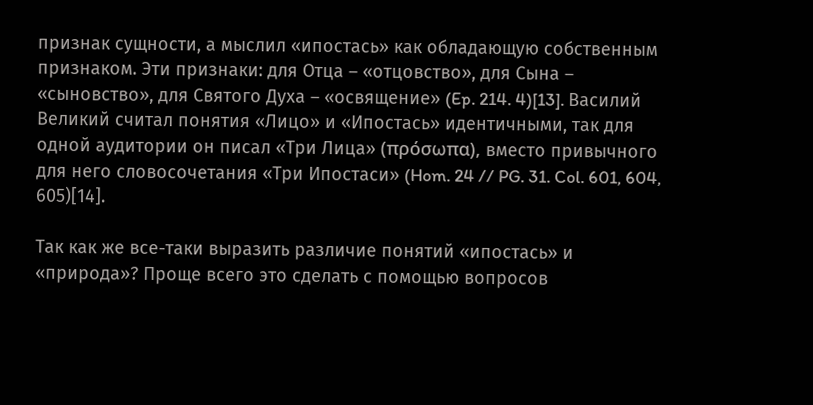признак сущности, а мыслил «ипостась» как обладающую собственным признаком. Эти признаки: для Отца – «отцовство», для Сына – «сыновство», для Святого Духа – «освящение» (Ep. 214. 4)[13]. Василий Великий считал понятия «Лицо» и «Ипостась» идентичными, так для одной аудитории он писал «Три Лица» (πρόσωπα), вместо привычного для него словосочетания «Три Ипостаси» (Hom. 24 // PG. 31. Col. 601, 604, 605)[14].

Так как же все-таки выразить различие понятий «ипостась» и «природа»? Проще всего это сделать с помощью вопросов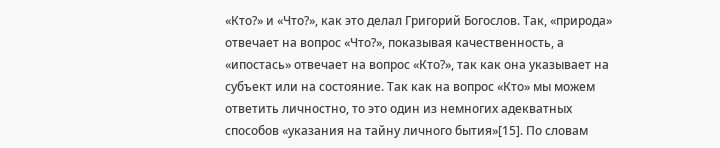«Кто?» и «Что?», как это делал Григорий Богослов. Так, «природа» отвечает на вопрос «Что?», показывая качественность, а «ипостась» отвечает на вопрос «Кто?», так как она указывает на субъект или на состояние. Так как на вопрос «Кто» мы можем ответить личностно, то это один из немногих адекватных способов «указания на тайну личного бытия»[15]. По словам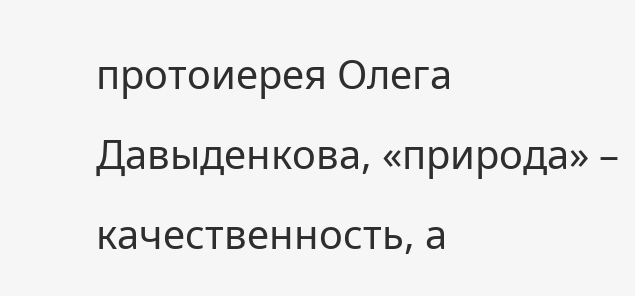протоиерея Олега Давыденкова, «природа» – качественность, а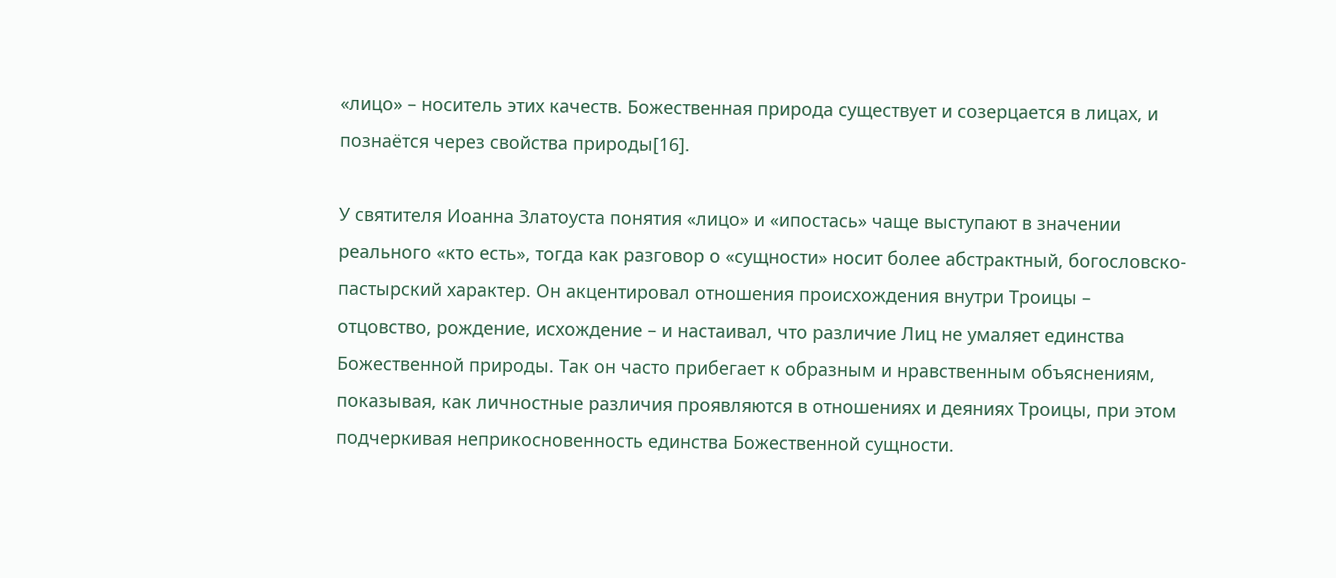«лицо» – носитель этих качеств. Божественная природа существует и созерцается в лицах, и познаётся через свойства природы[16].

У святителя Иоанна Златоуста понятия «лицо» и «ипостась» чаще выступают в значении реального «кто есть», тогда как разговор о «сущности» носит более абстрактный, богословско-пастырский характер. Он акцентировал отношения происхождения внутри Троицы – отцовство, рождение, исхождение – и настаивал, что различие Лиц не умаляет единства Божественной природы. Так он часто прибегает к образным и нравственным объяснениям, показывая, как личностные различия проявляются в отношениях и деяниях Троицы, при этом подчеркивая неприкосновенность единства Божественной сущности.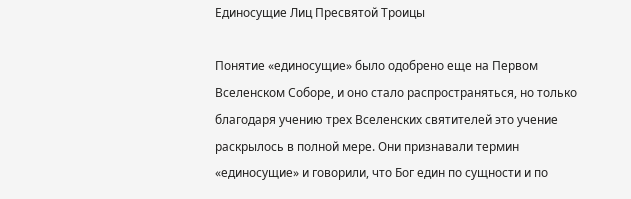Единосущие Лиц Пресвятой Троицы

Понятие «единосущие» было одобрено еще на Первом Вселенском Соборе, и оно стало распространяться, но только благодаря учению трех Вселенских святителей это учение раскрылось в полной мере. Они признавали термин «единосущие» и говорили, что Бог един по сущности и по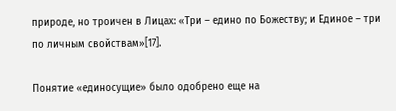природе, но троичен в Лицах: «Три – едино по Божеству; и Единое – три по личным свойствам»[17].

Понятие «единосущие» было одобрено еще на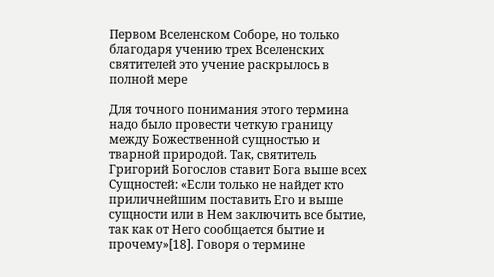Первом Вселенском Соборе, но только благодаря учению трех Вселенских святителей это учение раскрылось в полной мере

Для точного понимания этого термина надо было провести четкую границу между Божественной сущностью и тварной природой. Так, святитель Григорий Богослов ставит Бога выше всех Сущностей: «Если только не найдет кто приличнейшим поставить Его и выше сущности или в Нем заключить все бытие, так как от Него сообщается бытие и прочему»[18]. Говоря о термине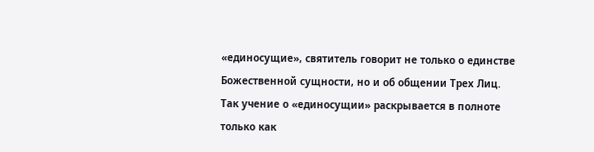«единосущие», святитель говорит не только о единстве Божественной сущности, но и об общении Трех Лиц. Так учение о «единосущии» раскрывается в полноте только как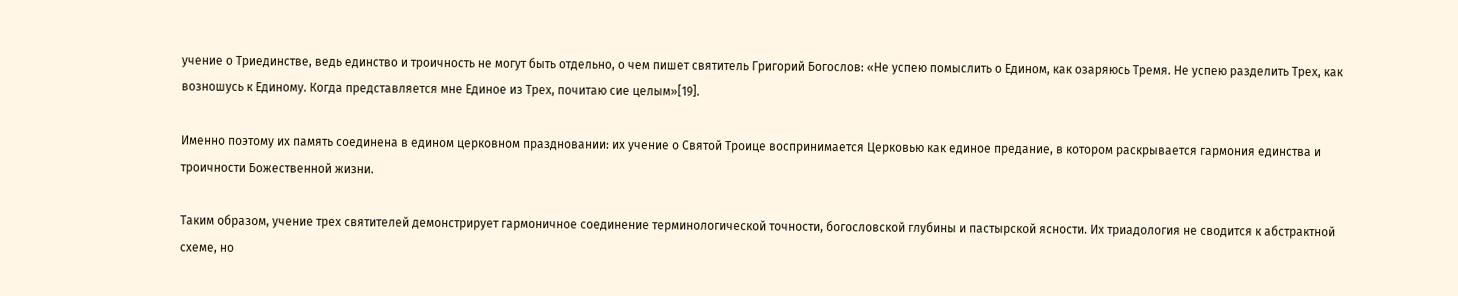учение о Триединстве, ведь единство и троичность не могут быть отдельно, о чем пишет святитель Григорий Богослов: «Не успею помыслить о Едином, как озаряюсь Тремя. Не успею разделить Трех, как возношусь к Единому. Когда представляется мне Единое из Трех, почитаю сие целым»[19].

Именно поэтому их память соединена в едином церковном праздновании: их учение о Святой Троице воспринимается Церковью как единое предание, в котором раскрывается гармония единства и троичности Божественной жизни.

Таким образом, учение трех святителей демонстрирует гармоничное соединение терминологической точности, богословской глубины и пастырской ясности. Их триадология не сводится к абстрактной схеме, но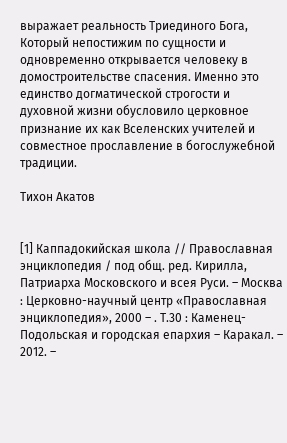выражает реальность Триединого Бога, Который непостижим по сущности и одновременно открывается человеку в домостроительстве спасения. Именно это единство догматической строгости и духовной жизни обусловило церковное признание их как Вселенских учителей и совместное прославление в богослужебной традиции.

Тихон Акатов


[1] Каппадокийская школа // Православная энциклопедия / под общ. ред. Кирилла, Патриарха Московского и всея Руси. – Москва : Церковно-научный центр «Православная энциклопедия», 2000 – . Т.30 : Каменец-Подольская и городская епархия – Каракал. – 2012. –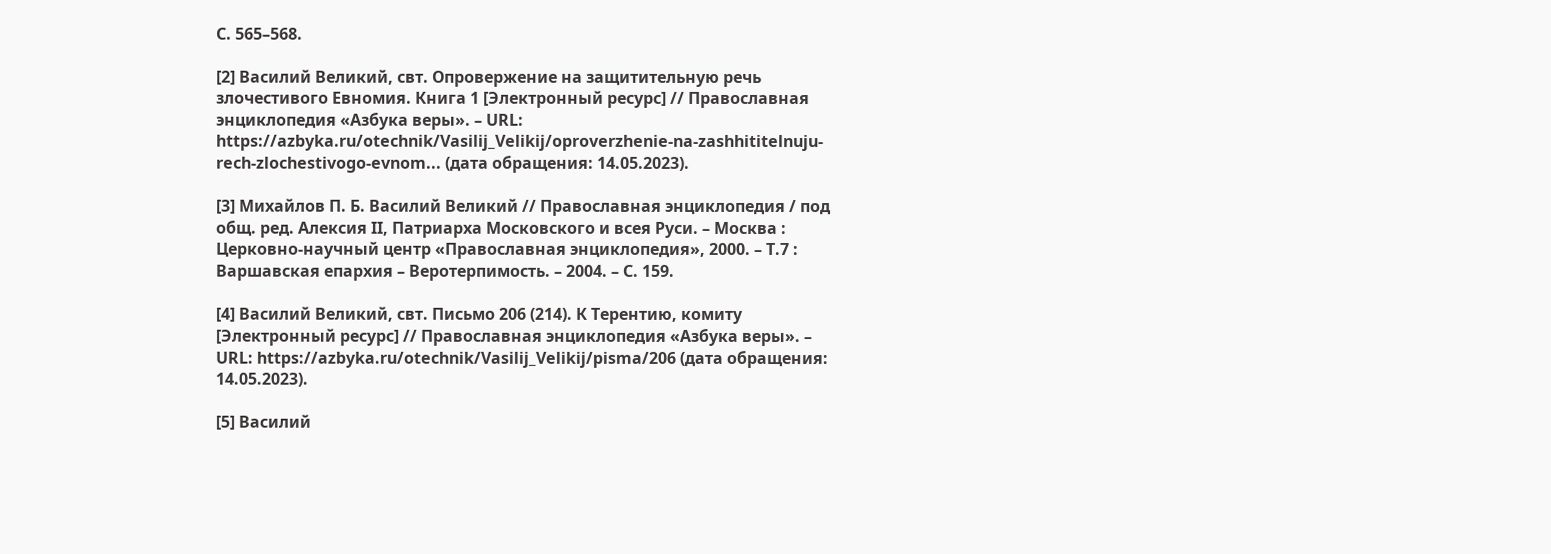С. 565–568.

[2] Василий Великий, свт. Опровержение на защитительную речь злочестивого Евномия. Книга 1 [Электронный ресурс] // Православная энциклопедия «Азбука веры». – URL: https://azbyka.ru/otechnik/Vasilij_Velikij/oproverzhenie-na-zashhititelnuju-rech-zlochestivogo-evnom... (дата обращения: 14.05.2023).

[3] Михайлов П. Б. Василий Великий // Православная энциклопедия / под общ. ред. Алексия II, Патриарха Московского и всея Руси. – Москва : Церковно-научный центр «Православная энциклопедия», 2000. – Т.7 : Варшавская епархия – Веротерпимость. – 2004. – С. 159.

[4] Василий Великий, свт. Письмо 206 (214). К Терентию, комиту [Электронный ресурс] // Православная энциклопедия «Азбука веры». – URL: https://azbyka.ru/otechnik/Vasilij_Velikij/pisma/206 (дата обращения: 14.05.2023).

[5] Василий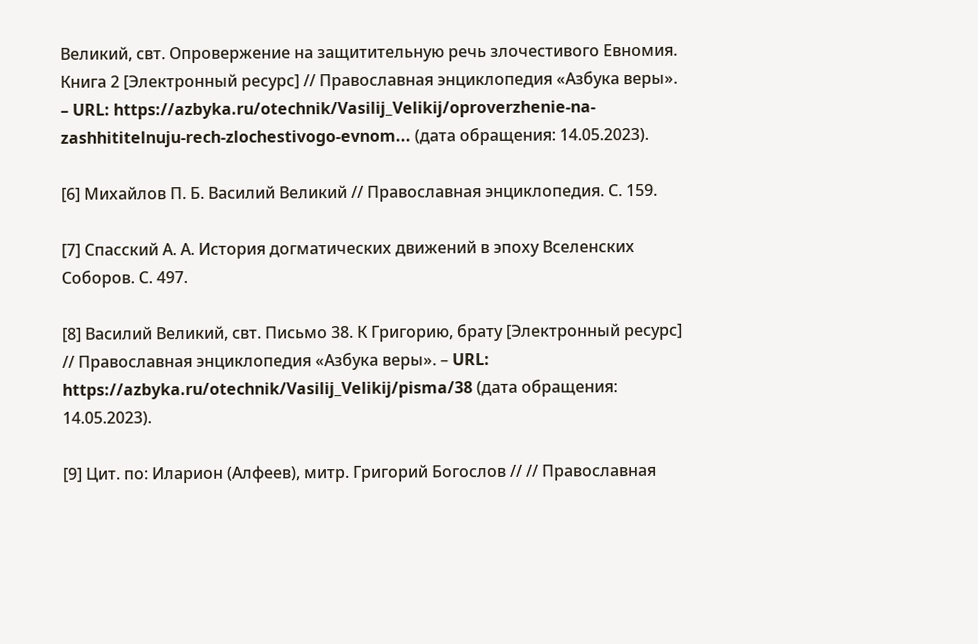Великий, свт. Опровержение на защитительную речь злочестивого Евномия. Книга 2 [Электронный ресурс] // Православная энциклопедия «Азбука веры». – URL: https://azbyka.ru/otechnik/Vasilij_Velikij/oproverzhenie-na-zashhititelnuju-rech-zlochestivogo-evnom... (дата обращения: 14.05.2023).

[6] Михайлов П. Б. Василий Великий // Православная энциклопедия. С. 159.

[7] Спасский А. А. История догматических движений в эпоху Вселенских Соборов. С. 497.

[8] Василий Великий, свт. Письмо 38. К Григорию, брату [Электронный ресурс] // Православная энциклопедия «Азбука веры». – URL: https://azbyka.ru/otechnik/Vasilij_Velikij/pisma/38 (дата обращения: 14.05.2023).

[9] Цит. по: Иларион (Алфеев), митр. Григорий Богослов // // Православная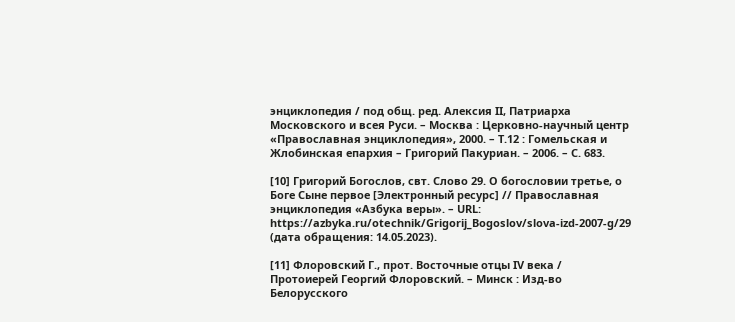энциклопедия / под общ. ред. Алексия II, Патриарха Московского и всея Руси. – Москва : Церковно-научный центр «Православная энциклопедия», 2000. – Т.12 : Гомельская и Жлобинская епархия – Григорий Пакуриан. – 2006. – С. 683.

[10] Григорий Богослов, свт. Слово 29. О богословии третье, о Боге Сыне первое [Электронный ресурс] // Православная энциклопедия «Азбука веры». – URL: https://azbyka.ru/otechnik/Grigorij_Bogoslov/slova-izd-2007-g/29 (дата обращения: 14.05.2023).

[11] Флоровский Г., прот. Восточные отцы IV века / Протоиерей Георгий Флоровский. – Минск : Изд-во Белорусского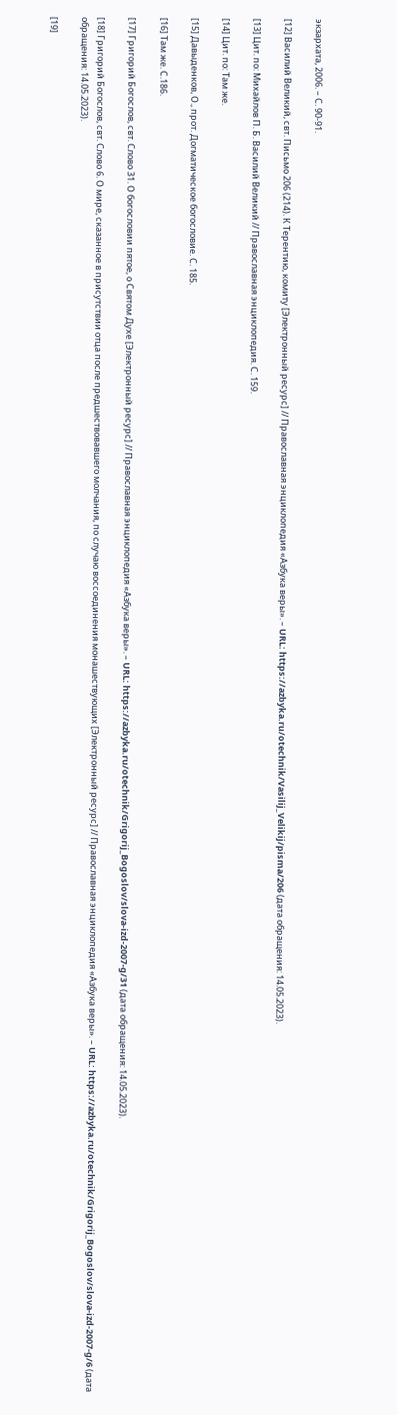экзархата, 2006. – С. 90-91.

[12] Василий Великий, свт. Письмо 206 (214). К Терентию, комиту [Электронный ресурс] // Православная энциклопедия «Азбука веры». – URL: https://azbyka.ru/otechnik/Vasilij_Velikij/pisma/206 (дата обращения: 14.05.2023).

[13] Цит. по: Михайлов П. Б. Василий Великий // Православная энциклопедия. С. 159.

[14] Цит. по: Там же.

[15] Давыденков, О., прот. Догматическое богословие. С. 185.

[16] Там же. С.186.

[17] Григорий Богослов, свт. Слово 31. О богословии пятое, о Святом Духе [Электронный ресурс] // Православная энциклопедия «Азбука веры». – URL: https://azbyka.ru/otechnik/Grigorij_Bogoslov/slova-izd-2007-g/31 (дата обращения: 14.05.2023).

[18] Григорий Богослов, свт. Слово 6. О мире, сказанное в присутствии отца после предшествовавшего молчания, по случаю воссоединения монашествующих [Электронный ресурс] // Православная энциклопедия «Азбука веры». – URL: https://azbyka.ru/otechnik/Grigorij_Bogoslov/slova-izd-2007-g/6 (дата обращения: 14.05.2023).

[19]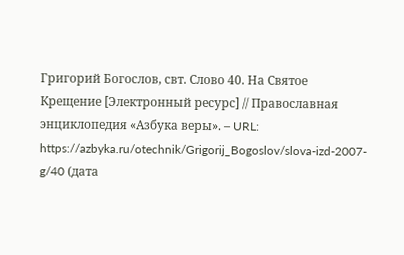Григорий Богослов, свт. Слово 40. На Святое Крещение [Электронный ресурс] // Православная энциклопедия «Азбука веры». – URL: https://azbyka.ru/otechnik/Grigorij_Bogoslov/slova-izd-2007-g/40 (дата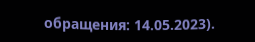обращения: 14.05.2023).